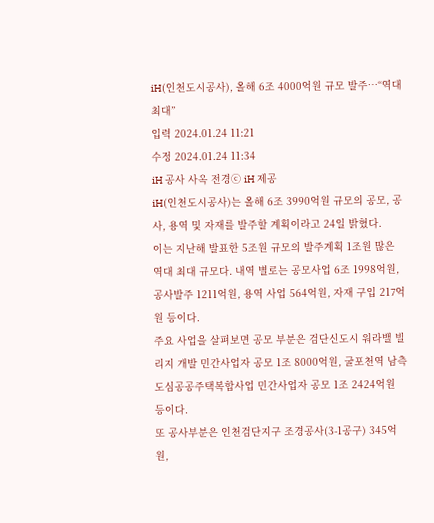iH(인천도시공사), 올해 6조 4000억원 규모 발주…“역대 최대”
입력 2024.01.24 11:21
수정 2024.01.24 11:34
iH 공사 사옥 전경ⓒ iH 제공
iH(인천도시공사)는 올해 6조 3990억원 규모의 공모, 공사, 용역 및 자재를 발주할 계획이라고 24일 밝혔다.
이는 지난해 발표한 5조원 규모의 발주계획 1조원 많은 역대 최대 규모다. 내역 별로는 공모사업 6조 1998억원, 공사발주 1211억원, 용역 사업 564억원, 자재 구입 217억원 등이다.
주요 사업을 살펴보면 공모 부분은 검단신도시 워라밸 빌리지 개발 민간사업자 공모 1조 8000억원, 굴포천역 남측 도심공공주택복합사업 민간사업자 공모 1조 2424억원 등이다.
또 공사부분은 인천검단지구 조경공사(3-1공구) 345억원,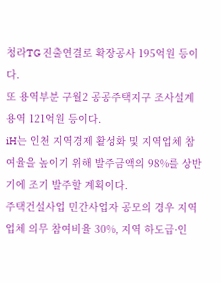청라TG 진출연결로 확장공사 195억원 등이다.
또 용역부분 구월2 공공주택지구 조사설계 용역 121억원 등이다.
iH는 인천 지역경제 활성화 및 지역업체 참여율을 높이기 위해 발주금액의 98%를 상반기에 조기 발주할 계획이다.
주택건설사업 민간사업자 공모의 경우 지역 업체 의무 참여비율 30%, 지역 하도급·인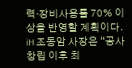력·장비사용률 70% 이상을 반영할 계획이다.
iH 조동암 사장은 “공사 창립 이후 최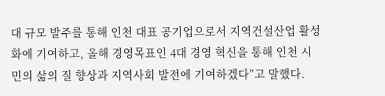대 규모 발주를 통해 인천 대표 공기업으로서 지역건설산업 활성화에 기여하고, 올해 경영목표인 4대 경영 혁신을 통해 인천 시민의 삶의 질 향상과 지역사회 발전에 기여하겠다”고 말했다.